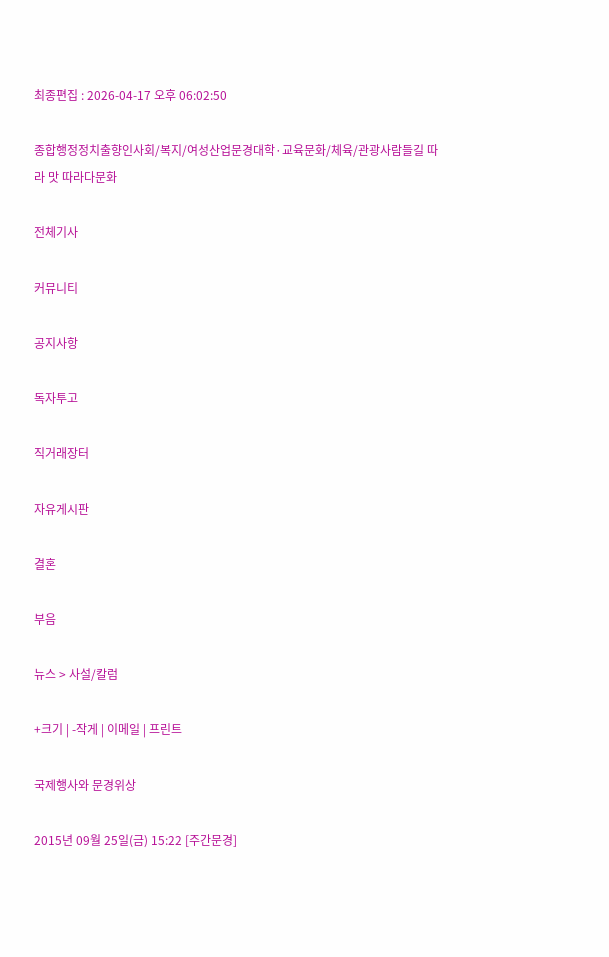최종편집 : 2026-04-17 오후 06:02:50

종합행정정치출향인사회/복지/여성산업문경대학·교육문화/체육/관광사람들길 따라 맛 따라다문화

전체기사

커뮤니티

공지사항

독자투고

직거래장터

자유게시판

결혼

부음

뉴스 > 사설/칼럼

+크기 | -작게 | 이메일 | 프린트

국제행사와 문경위상

2015년 09월 25일(금) 15:22 [주간문경]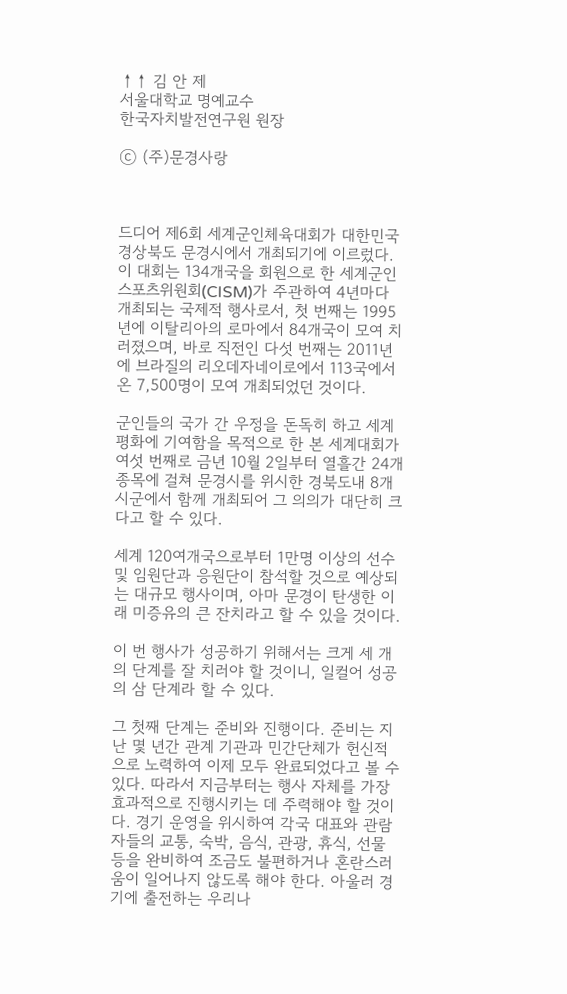↑↑ 김 안 제
서울대학교 명예교수
한국자치발전연구원 원장

ⓒ (주)문경사랑



드디어 제6회 세계군인체육대회가 대한민국 경상북도 문경시에서 개최되기에 이르렀다. 이 대회는 134개국을 회원으로 한 세계군인스포츠위원회(CISM)가 주관하여 4년마다 개최되는 국제적 행사로서, 첫 번째는 1995년에 이탈리아의 로마에서 84개국이 모여 치러졌으며, 바로 직전인 다섯 번째는 2011년에 브라질의 리오데자네이로에서 113국에서 온 7,500명이 모여 개최되었던 것이다.

군인들의 국가 간 우정을 돈독히 하고 세계 평화에 기여함을 목적으로 한 본 세계대회가 여섯 번째로 금년 10월 2일부터 열흘간 24개 종목에 걸쳐 문경시를 위시한 경북도내 8개 시군에서 함께 개최되어 그 의의가 대단히 크다고 할 수 있다.

세계 120여개국으로부터 1만명 이상의 선수 및 임원단과 응원단이 참석할 것으로 예상되는 대규모 행사이며, 아마 문경이 탄생한 이래 미증유의 큰 잔치라고 할 수 있을 것이다.

이 번 행사가 성공하기 위해서는 크게 세 개의 단계를 잘 치러야 할 것이니, 일컬어 성공의 삼 단계라 할 수 있다.

그 첫째 단계는 준비와 진행이다. 준비는 지난 몇 년간 관계 기관과 민간단체가 헌신적으로 노력하여 이제 모두 완료되었다고 볼 수 있다. 따라서 지금부터는 행사 자체를 가장 효과적으로 진행시키는 데 주력해야 할 것이다. 경기 운영을 위시하여 각국 대표와 관람자들의 교통, 숙박, 음식, 관광, 휴식, 선물 등을 완비하여 조금도 불편하거나 혼란스러움이 일어나지 않도록 해야 한다. 아울러 경기에 출전하는 우리나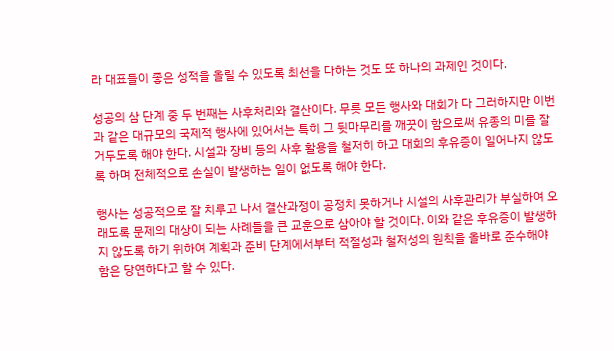라 대표들이 좋은 성적을 올릴 수 있도록 최선을 다하는 것도 또 하나의 과제인 것이다.

성공의 삼 단계 중 두 번째는 사후처리와 결산이다. 무릇 모든 행사와 대회가 다 그러하지만 이번과 같은 대규모의 국제적 행사에 있어서는 특히 그 뒷마무리를 깨끗이 함으로써 유종의 미를 잘 거두도록 해야 한다. 시설과 장비 등의 사후 활용을 철저히 하고 대회의 후유증이 일어나지 않도록 하며 전체적으로 손실이 발생하는 일이 없도록 해야 한다.

행사는 성공적으로 잘 치루고 나서 결산과정이 공정치 못하거나 시설의 사후관리가 부실하여 오래도록 문제의 대상이 되는 사례들을 큰 교훈으로 삼아야 할 것이다. 이와 같은 후유증이 발생하지 않도록 하기 위하여 계획과 준비 단계에서부터 적절성과 철저성의 원칙을 올바로 준수해야 함은 당연하다고 할 수 있다.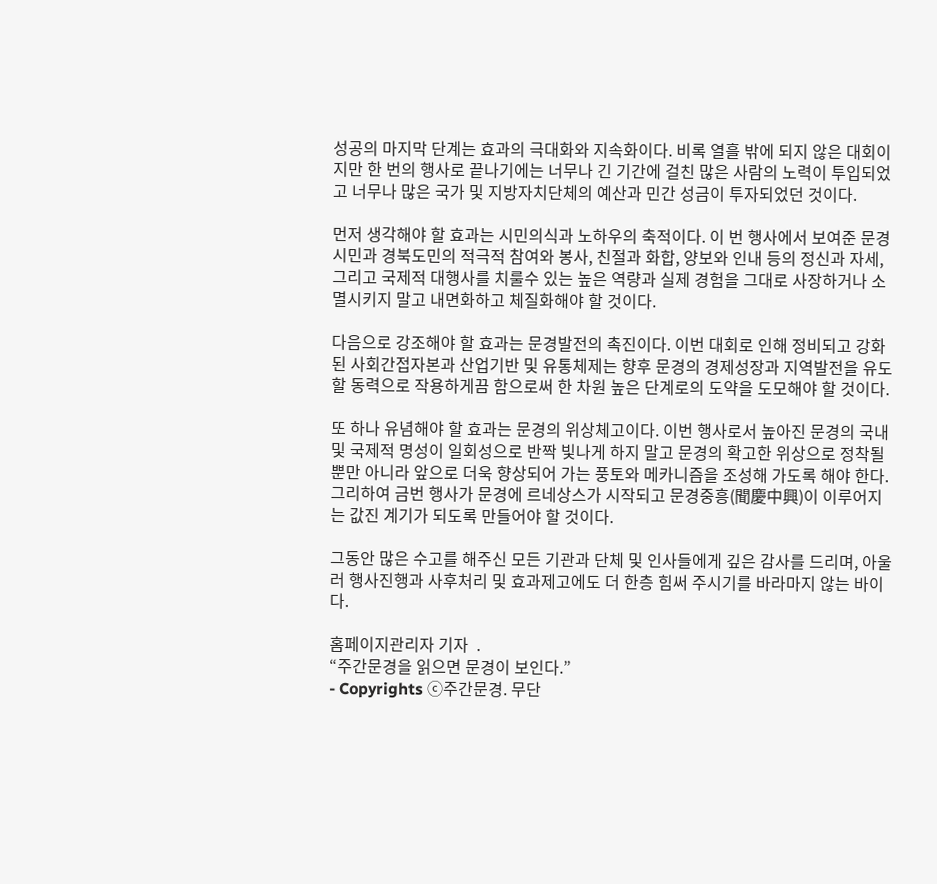성공의 마지막 단계는 효과의 극대화와 지속화이다. 비록 열흘 밖에 되지 않은 대회이지만 한 번의 행사로 끝나기에는 너무나 긴 기간에 걸친 많은 사람의 노력이 투입되었고 너무나 많은 국가 및 지방자치단체의 예산과 민간 성금이 투자되었던 것이다.

먼저 생각해야 할 효과는 시민의식과 노하우의 축적이다. 이 번 행사에서 보여준 문경시민과 경북도민의 적극적 참여와 봉사, 친절과 화합, 양보와 인내 등의 정신과 자세, 그리고 국제적 대행사를 치룰수 있는 높은 역량과 실제 경험을 그대로 사장하거나 소멸시키지 말고 내면화하고 체질화해야 할 것이다.

다음으로 강조해야 할 효과는 문경발전의 촉진이다. 이번 대회로 인해 정비되고 강화된 사회간접자본과 산업기반 및 유통체제는 향후 문경의 경제성장과 지역발전을 유도할 동력으로 작용하게끔 함으로써 한 차원 높은 단계로의 도약을 도모해야 할 것이다.

또 하나 유념해야 할 효과는 문경의 위상체고이다. 이번 행사로서 높아진 문경의 국내 및 국제적 명성이 일회성으로 반짝 빛나게 하지 말고 문경의 확고한 위상으로 정착될 뿐만 아니라 앞으로 더욱 향상되어 가는 풍토와 메카니즘을 조성해 가도록 해야 한다. 그리하여 금번 행사가 문경에 르네상스가 시작되고 문경중흥(聞慶中興)이 이루어지는 값진 계기가 되도록 만들어야 할 것이다.

그동안 많은 수고를 해주신 모든 기관과 단체 및 인사들에게 깊은 감사를 드리며, 아울러 행사진행과 사후처리 및 효과제고에도 더 한층 힘써 주시기를 바라마지 않는 바이다.

홈페이지관리자 기자  .
“주간문경을 읽으면 문경이 보인다.”
- Copyrights ⓒ주간문경. 무단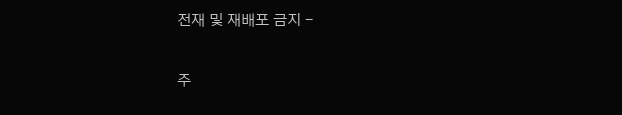전재 및 재배포 금지 -

주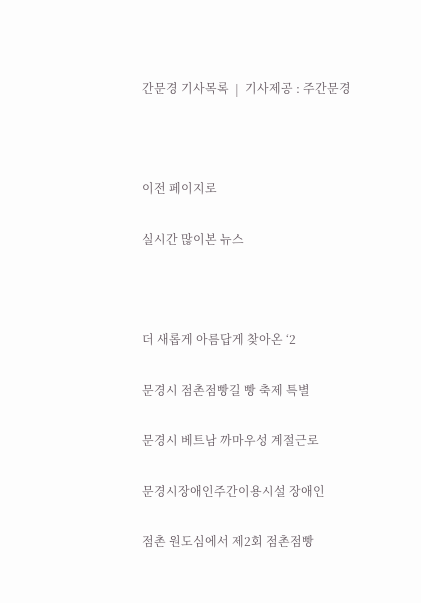간문경 기사목록  |  기사제공 : 주간문경



이전 페이지로

실시간 많이본 뉴스



더 새롭게 아름답게 찾아온 ‘2

문경시 점촌점빵길 빵 축제 특별

문경시 베트남 까마우성 계절근로

문경시장애인주간이용시설 장애인

점촌 원도심에서 제2회 점촌점빵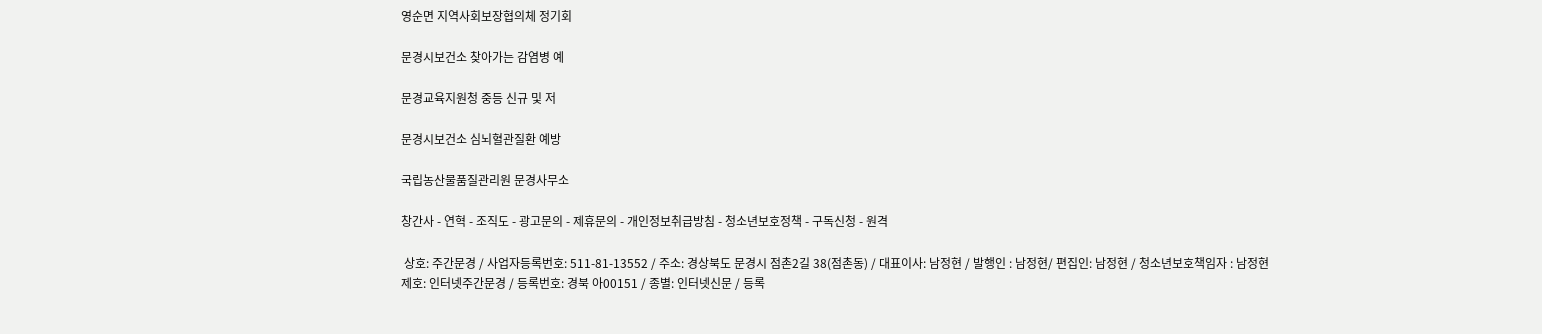영순면 지역사회보장협의체 정기회

문경시보건소 찾아가는 감염병 예

문경교육지원청 중등 신규 및 저

문경시보건소 심뇌혈관질환 예방

국립농산물품질관리원 문경사무소

창간사 - 연혁 - 조직도 - 광고문의 - 제휴문의 - 개인정보취급방침 - 청소년보호정책 - 구독신청 - 원격

 상호: 주간문경 / 사업자등록번호: 511-81-13552 / 주소: 경상북도 문경시 점촌2길 38(점촌동) / 대표이사: 남정현 / 발행인 : 남정현/ 편집인: 남정현 / 청소년보호책임자 : 남정현
제호: 인터넷주간문경 / 등록번호: 경북 아00151 / 종별: 인터넷신문 / 등록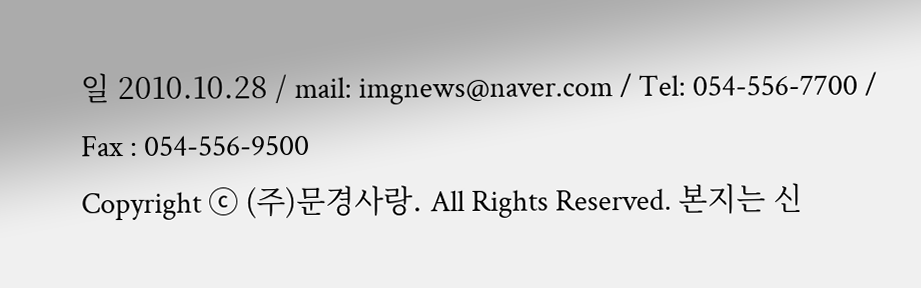일 2010.10.28 / mail: imgnews@naver.com / Tel: 054-556-7700 / Fax : 054-556-9500
Copyright ⓒ (주)문경사랑. All Rights Reserved. 본지는 신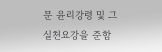문 윤리강령 및 그 실천요강을 준함